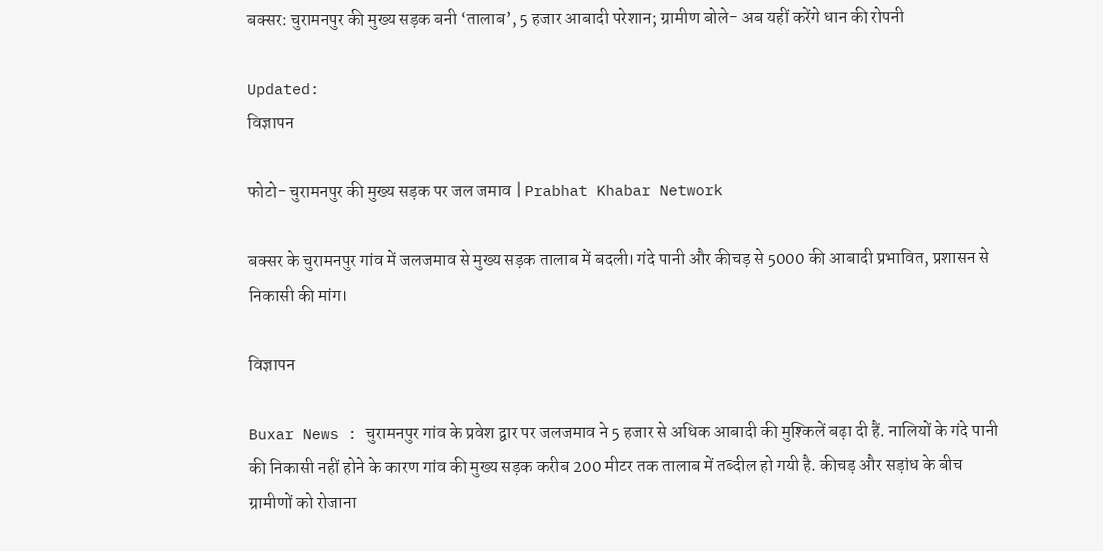बक्सर: चुरामनपुर की मुख्य सड़क बनी ‘तालाब’, 5 हजार आबादी परेशान; ग्रामीण बोले- अब यहीं करेंगे धान की रोपनी

Updated:
विज्ञापन

फोटो- चुरामनपुर की मुख्य सड़क पर जल जमाव | Prabhat Khabar Network

बक्सर के चुरामनपुर गांव में जलजमाव से मुख्य सड़क तालाब में बदली। गंदे पानी और कीचड़ से 5000 की आबादी प्रभावित, प्रशासन से निकासी की मांग।

विज्ञापन

Buxar News : चुरामनपुर गांव के प्रवेश द्वार पर जलजमाव ने 5 हजार से अधिक आबादी की मुश्किलें बढ़ा दी हैं. नालियों के गंदे पानी की निकासी नहीं होने के कारण गांव की मुख्य सड़क करीब 200 मीटर तक तालाब में तब्दील हो गयी है. कीचड़ और सड़ांध के बीच ग्रामीणों को रोजाना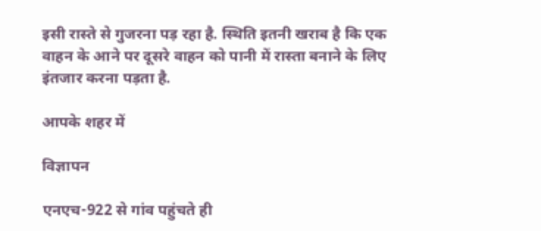इसी रास्ते से गुजरना पड़ रहा है. स्थिति इतनी खराब है कि एक वाहन के आने पर दूसरे वाहन को पानी में रास्ता बनाने के लिए इंतजार करना पड़ता है.

आपके शहर में

विज्ञापन

एनएच-922 से गांव पहुंचते ही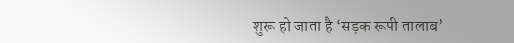शुरू हो जाता है ‘सड़क रूपी तालाब’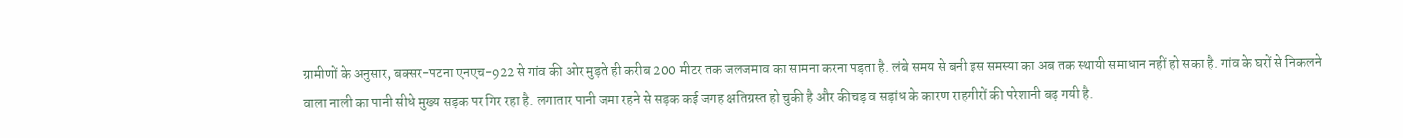ग्रामीणों के अनुसार, बक्सर-पटना एनएच-922 से गांव की ओर मुड़ते ही करीब 200 मीटर तक जलजमाव का सामना करना पड़ता है. लंबे समय से बनी इस समस्या का अब तक स्थायी समाधान नहीं हो सका है. गांव के घरों से निकलने वाला नाली का पानी सीधे मुख्य सड़क पर गिर रहा है. लगातार पानी जमा रहने से सड़क कई जगह क्षतिग्रस्त हो चुकी है और कीचड़ व सड़ांध के कारण राहगीरों की परेशानी बढ़ गयी है.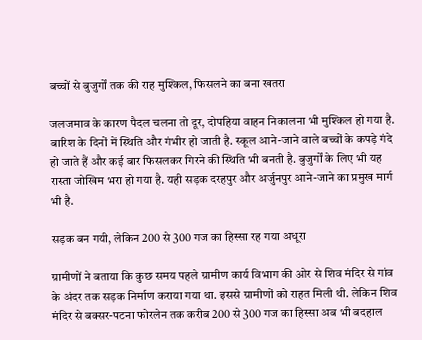बच्चों से बुजुर्गों तक की राह मुश्किल, फिसलने का बना खतरा

जलजमाव के कारण पैदल चलना तो दूर, दोपहिया वाहन निकालना भी मुश्किल हो गया है. बारिश के दिनों में स्थिति और गंभीर हो जाती है. स्कूल आने-जाने वाले बच्चों के कपड़े गंदे हो जाते हैं और कई बार फिसलकर गिरने की स्थिति भी बनती है. बुजुर्गों के लिए भी यह रास्ता जोखिम भरा हो गया है. यही सड़क दरहपुर और अर्जुनपुर आने-जाने का प्रमुख मार्ग भी है.

सड़क बन गयी, लेकिन 200 से 300 गज का हिस्सा रह गया अधूरा

ग्रामीणों ने बताया कि कुछ समय पहले ग्रामीण कार्य विभाग की ओर से शिव मंदिर से गांव के अंदर तक सड़क निर्माण कराया गया था. इससे ग्रामीणों को राहत मिली थी. लेकिन शिव मंदिर से बक्सर-पटना फोरलेन तक करीब 200 से 300 गज का हिस्सा अब भी बदहाल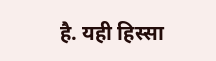है. यही हिस्सा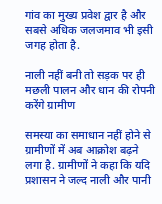गांव का मुख्य प्रवेश द्वार है और सबसे अधिक जलजमाव भी इसी जगह होता है.

नाली नहीं बनी तो सड़क पर ही मछली पालन और धान की रोपनी करेंगे ग्रामीण

समस्या का समाधान नहीं होने से ग्रामीणों में अब आक्रोश बढ़ने लगा है. ग्रामीणों ने कहा कि यदि प्रशासन ने जल्द नाली और पानी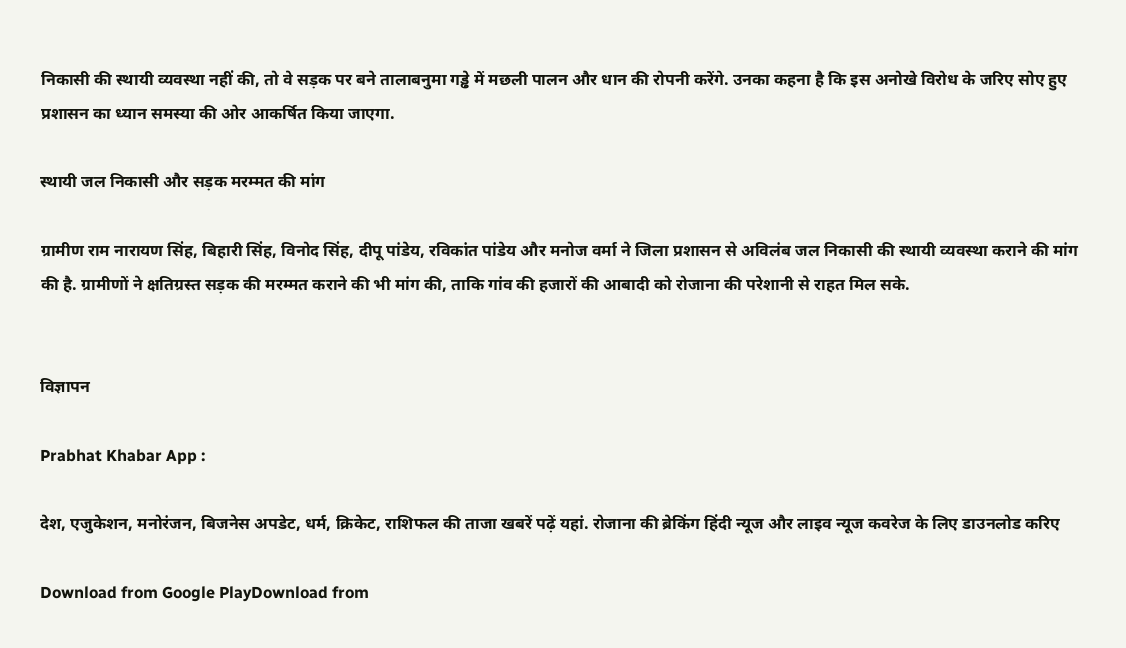निकासी की स्थायी व्यवस्था नहीं की, तो वे सड़क पर बने तालाबनुमा गड्ढे में मछली पालन और धान की रोपनी करेंगे. उनका कहना है कि इस अनोखे विरोध के जरिए सोए हुए प्रशासन का ध्यान समस्या की ओर आकर्षित किया जाएगा.

स्थायी जल निकासी और सड़क मरम्मत की मांग

ग्रामीण राम नारायण सिंह, बिहारी सिंह, विनोद सिंह, दीपू पांडेय, रविकांत पांडेय और मनोज वर्मा ने जिला प्रशासन से अविलंब जल निकासी की स्थायी व्यवस्था कराने की मांग की है. ग्रामीणों ने क्षतिग्रस्त सड़क की मरम्मत कराने की भी मांग की, ताकि गांव की हजारों की आबादी को रोजाना की परेशानी से राहत मिल सके.


विज्ञापन

Prabhat Khabar App :

देश, एजुकेशन, मनोरंजन, बिजनेस अपडेट, धर्म, क्रिकेट, राशिफल की ताजा खबरें पढ़ें यहां. रोजाना की ब्रेकिंग हिंदी न्यूज और लाइव न्यूज कवरेज के लिए डाउनलोड करिए

Download from Google PlayDownload from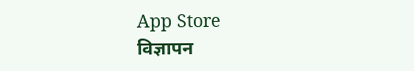App Store
विज्ञापन